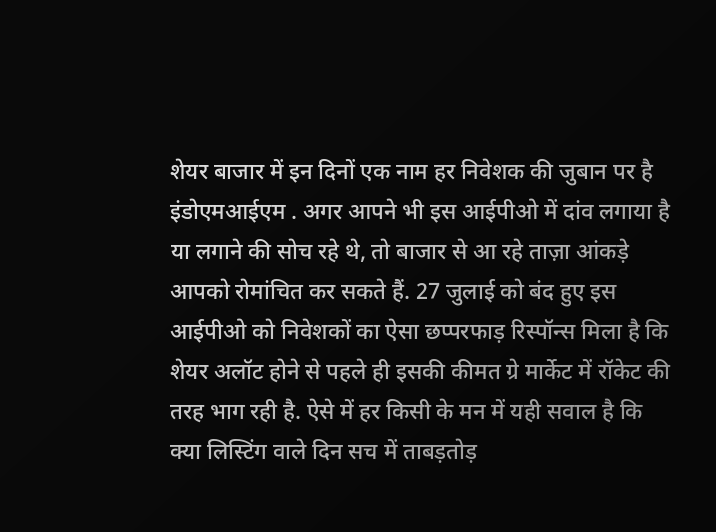शेयर बाजार में इन दिनों एक नाम हर निवेशक की जुबान पर है इंडोएमआईएम . अगर आपने भी इस आईपीओ में दांव लगाया है या लगाने की सोच रहे थे, तो बाजार से आ रहे ताज़ा आंकड़े आपको रोमांचित कर सकते हैं. 27 जुलाई को बंद हुए इस आईपीओ को निवेशकों का ऐसा छप्परफाड़ रिस्पॉन्स मिला है कि शेयर अलॉट होने से पहले ही इसकी कीमत ग्रे मार्केट में रॉकेट की तरह भाग रही है. ऐसे में हर किसी के मन में यही सवाल है कि क्या लिस्टिंग वाले दिन सच में ताबड़तोड़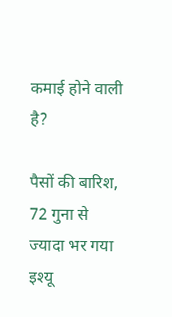कमाई होने वाली है?

पैसों की बारिश, 72 गुना से ज्यादा भर गया इश्यू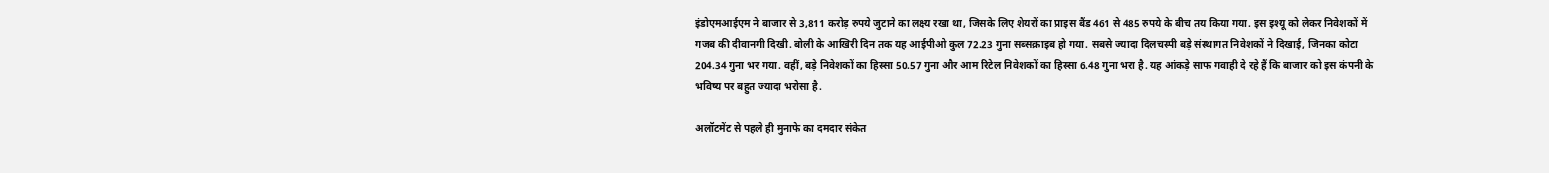इंडोएमआईएम ने बाजार से 3,811 करोड़ रुपये जुटाने का लक्ष्य रखा था, जिसके लिए शेयरों का प्राइस बैंड 461 से 485 रुपये के बीच तय किया गया. इस इश्यू को लेकर निवेशकों में गजब की दीवानगी दिखी. बोली के आखिरी दिन तक यह आईपीओ कुल 72.23 गुना सब्सक्राइब हो गया. सबसे ज्यादा दिलचस्पी बड़े संस्थागत निवेशकों ने दिखाई, जिनका कोटा 204.34 गुना भर गया. वहीं, बड़े निवेशकों का हिस्सा 50.57 गुना और आम रिटेल निवेशकों का हिस्सा 6.48 गुना भरा है. यह आंकड़े साफ गवाही दे रहे हैं कि बाजार को इस कंपनी के भविष्य पर बहुत ज्यादा भरोसा है.

अलॉटमेंट से पहले ही मुनाफे का दमदार संकेत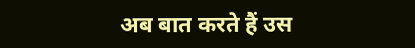अब बात करते हैं उस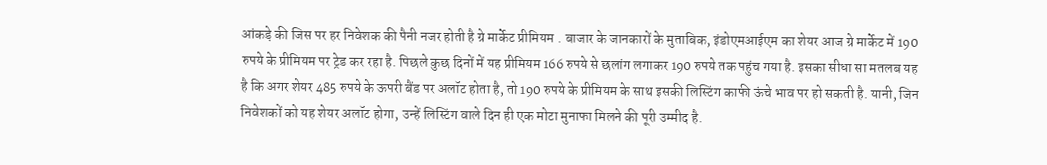आंकड़े की जिस पर हर निवेशक की पैनी नजर होती है ग्रे मार्केट प्रीमियम . बाजार के जानकारों के मुताबिक, इंडोएमआईएम का शेयर आज ग्रे मार्केट में 190 रुपये के प्रीमियम पर ट्रेड कर रहा है. पिछले कुछ दिनों में यह प्रीमियम 166 रुपये से छलांग लगाकर 190 रुपये तक पहुंच गया है. इसका सीधा सा मतलब यह है कि अगर शेयर 485 रुपये के ऊपरी बैंड पर अलॉट होता है, तो 190 रुपये के प्रीमियम के साथ इसकी लिस्टिंग काफी ऊंचे भाव पर हो सकती है. यानी, जिन निवेशकों को यह शेयर अलॉट होगा, उन्हें लिस्टिंग वाले दिन ही एक मोटा मुनाफा मिलने की पूरी उम्मीद है.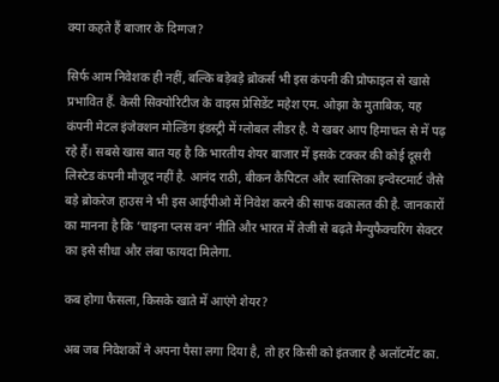क्या कहते हैं बाजार के दिग्गज?

सिर्फ आम निवेशक ही नहीं, बल्कि बड़ेबड़े ब्रोकर्स भी इस कंपनी की प्रोफाइल से खासे प्रभावित हैं. केसी सिक्योरिटीज के वाइस प्रेसिडेंट महेश एम. ओझा के मुताबिक, यह कंपनी मेटल इंजेक्शन मोल्डिंग इंडस्ट्री में ग्लोबल लीडर है. ये खबर आप हिमाचल से में पढ़ रहे हैं। सबसे खास बात यह है कि भारतीय शेयर बाजार में इसके टक्कर की कोई दूसरी लिस्टेड कंपनी मौजूद नहीं है. आनंद राठी, बीकन कैपिटल और स्वास्तिका इन्वेस्टमार्ट जैसे बड़े ब्रोकरेज हाउस ने भी इस आईपीओ में निवेश करने की साफ वकालत की है. जानकारों का मानना है कि ‘चाइना प्लस वन’ नीति और भारत में तेजी से बढ़ते मैन्युफैक्चरिंग सेक्टर का इसे सीधा और लंबा फायदा मिलेगा.

कब होगा फैसला, किसके खाते में आएंगे शेयर?

अब जब निवेशकों ने अपना पैसा लगा दिया है, तो हर किसी को इंतजार है अलॉटमेंट का.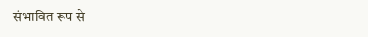संभावित रूप से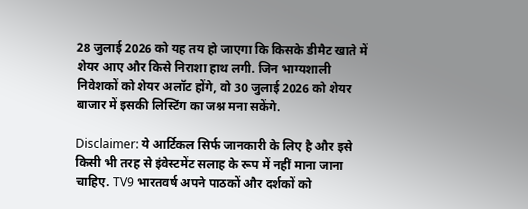28 जुलाई 2026 को यह तय हो जाएगा कि किसके डीमैट खाते में शेयर आए और किसे निराशा हाथ लगी. जिन भाग्यशाली निवेशकों को शेयर अलॉट होंगे, वो 30 जुलाई 2026 को शेयर बाजार में इसकी लिस्टिंग का जश्न मना सकेंगे.

Disclaimer: ये आर्टिकल सिर्फ जानकारी के लिए है और इसे किसी भी तरह से इंवेस्टमेंट सलाह के रूप में नहीं माना जाना चाहिए. TV9 भारतवर्ष अपने पाठकों और दर्शकों को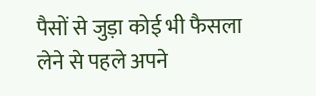पैसों से जुड़ा कोई भी फैसला लेने से पहले अपने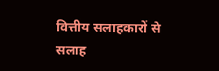वित्तीय सलाहकारों से सलाह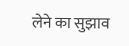लेने का सुझाव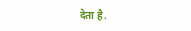देता है.